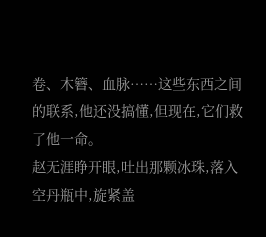卷、木簪、血脉……这些东西之间的联系,他还没搞懂,但现在,它们救了他一命。
赵无涯睁开眼,吐出那颗冰珠,落入空丹瓶中,旋紧盖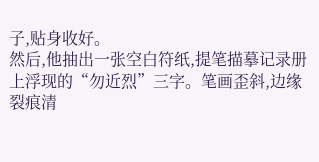子,贴身收好。
然后,他抽出一张空白符纸,提笔描摹记录册上浮现的“勿近烈”三字。笔画歪斜,边缘裂痕清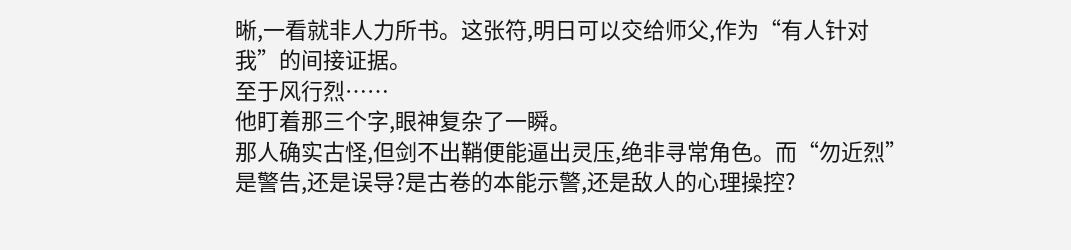晰,一看就非人力所书。这张符,明日可以交给师父,作为“有人针对我”的间接证据。
至于风行烈……
他盯着那三个字,眼神复杂了一瞬。
那人确实古怪,但剑不出鞘便能逼出灵压,绝非寻常角色。而“勿近烈”是警告,还是误导?是古卷的本能示警,还是敌人的心理操控?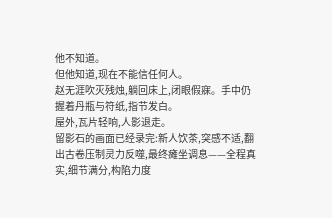他不知道。
但他知道,现在不能信任何人。
赵无涯吹灭残烛,躺回床上,闭眼假寐。手中仍握着丹瓶与符纸,指节发白。
屋外,瓦片轻响,人影退走。
留影石的画面已经录完:新人饮茶,突感不适,翻出古卷压制灵力反噬,最终瘫坐调息——全程真实,细节满分,构陷力度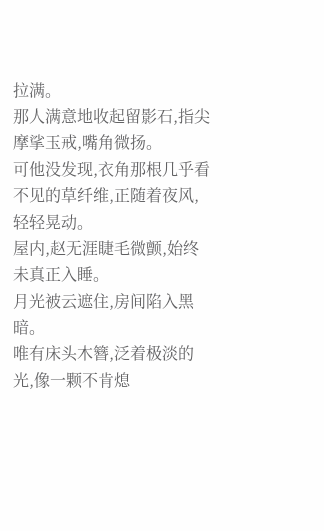拉满。
那人满意地收起留影石,指尖摩挲玉戒,嘴角微扬。
可他没发现,衣角那根几乎看不见的草纤维,正随着夜风,轻轻晃动。
屋内,赵无涯睫毛微颤,始终未真正入睡。
月光被云遮住,房间陷入黑暗。
唯有床头木簪,泛着极淡的光,像一颗不肯熄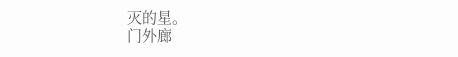灭的星。
门外廊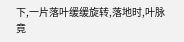下,一片落叶缓缓旋转,落地时,叶脉竟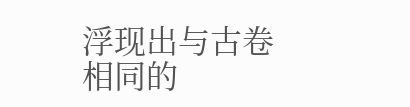浮现出与古卷相同的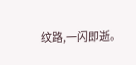纹路,一闪即逝。